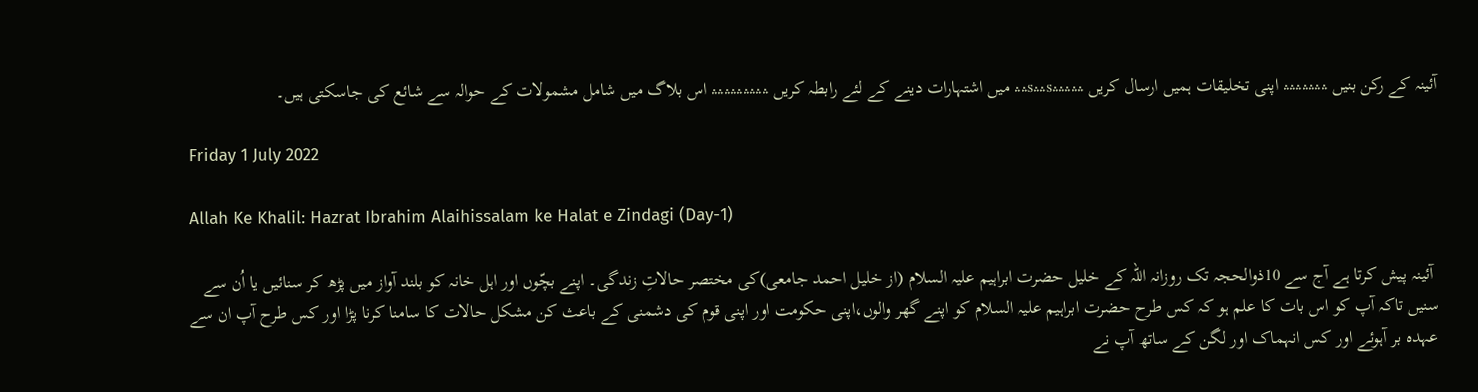آئینہ کے رکن بنیں ؞؞؞؞؞؞؞ اپنی تخلیقات ہمیں ارسال کریں ؞؞؞؞؞s؞؞s؞؞ میں اشتہارات دینے کے لئے رابطہ کریں ؞؞؞؞؞؞؞؞؞ اس بلاگ میں شامل مشمولات کے حوالہ سے شائع کی جاسکتی ہیں۔

Friday 1 July 2022

Allah Ke Khalil: Hazrat Ibrahim Alaihissalam ke Halat e Zindagi (Day-1)

 آئینہ پیش کرتا ہے آج سے 10ذوالحجہ تک روزانہ اللہ کے خلیل حضرت ابراہیم علیہ السلام (از خلیل احمد جامعی)کی مختصر حالاتِ زندگی۔ اپنے بچّوں اور اہل خانہ کو بلند آواز میں پڑھ کر سنائیں یا اُن سے سنیں تاکہ آپ کو اس بات کا علم ہو کہ کس طرح حضرت ابراہیم علیہ السلام کو اپنے گھر والوں،اپنی حکومت اور اپنی قوم کی دشمنی کے باعث کن مشکل حالات کا سامنا کرنا پڑا اور کس طرح آپ ان سے عہدہ بر آہوئے اور کس انہماک اور لگن کے ساتھ آپ نے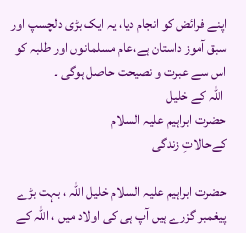اپنے فرائض کو انجام دیا، یہ ایک بڑی دلچسپ اور سبق آموز داستان ہے،عام مسلمانوں اور طلبہ کو اس سے عبرت و نصیحت حاصل ہوگی ۔
 اللہ کے خلیل
حضرت ابراہیم علیہ السلام
کےحالاتِ زندگی

حضرت ابراہیم علیہ السلام خلیل اللہ ، بہت بڑے پیغمبر گزرے ہیں آپ ہی کی اولاد میں ، اللہ کے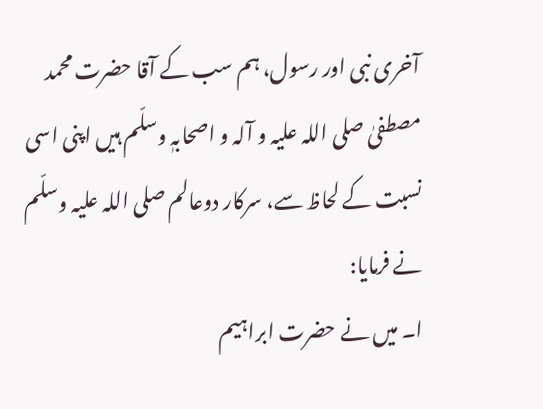آخری نبی اور رسول، ہم سب کے آقا حضرت محمد مصطفیٰ صلی اللہ علیہ و آلہ و اصحابہٖ وسلّم ہیں اپنی اسی نسبت کے لحاظ سے، سرکار دوعالم صلی اللہ علیہ وسلّم نے فرمایا:
ا۔ میں نے حضرت ابراہیم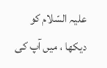علیہ السّلام کو دیکھا ، میں آپ کی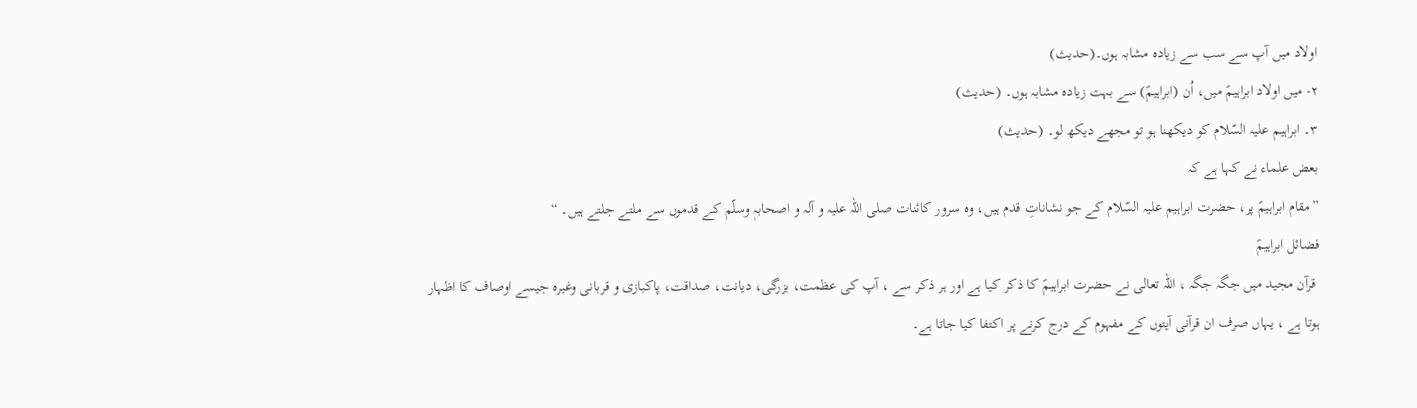اولاد میں آپ سے سب سے زیادہ مشابہ ہوں۔(حدیث)
۲- میں اولاد ابراہیمؑ میں، اُن (ابراہیمؑ) سے بہت زیادہ مشابہ ہوں۔ (حدیث)
۳۔ ابراہیم علیہ السّلام کو دیکھنا ہو تو مجھے دیکھ لو۔ (حدیث)
بعض علماء نے کہا ہے کہ
”مقام ابراہیمؑ پر، حضرت ابراہیم علیہ السّلام کے جو نشاناتِ قدم ہیں، وہ سرور کائنات صلی اللہ علیہ و آلہ و اصحابہٖ وسلّم کے قدموں سے ملتے جلتے ہیں۔ “
فضائل ابراہیمؑ
 قرآن مجید میں جگہ جگہ ، اللہ تعالی نے حضرت ابراہیمؑ کا ذکر کیا ہے اور ہر ذکر سے ، آپ کی عظمت، بزرگی، دیانت، صداقت، پاکبازی و قربانی وغیرہ جیسے اوصاف کا اظہار ہوتا ہے ، یہاں صرف ان قرآنی آیتوں کے مفہوم کے درج کرنے پر اکتفا کیا جاتا ہے۔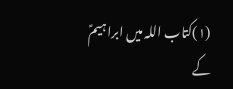(۱)کتاب اللہ میں ابراہیمؑ کے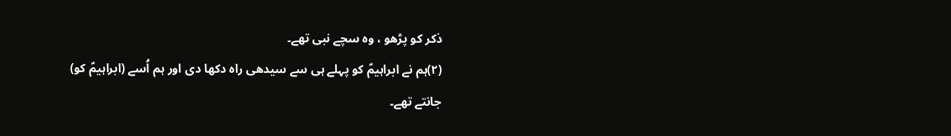ذکر کو پڑھو ، وہ سچے نبی تھے۔
(۲)ہم نے ابراہیمؑ کو پہلے ہی سے سیدھی راہ دکھا دی اور ہم اُسے (ابراہیمؑ کو) جانتے تھے۔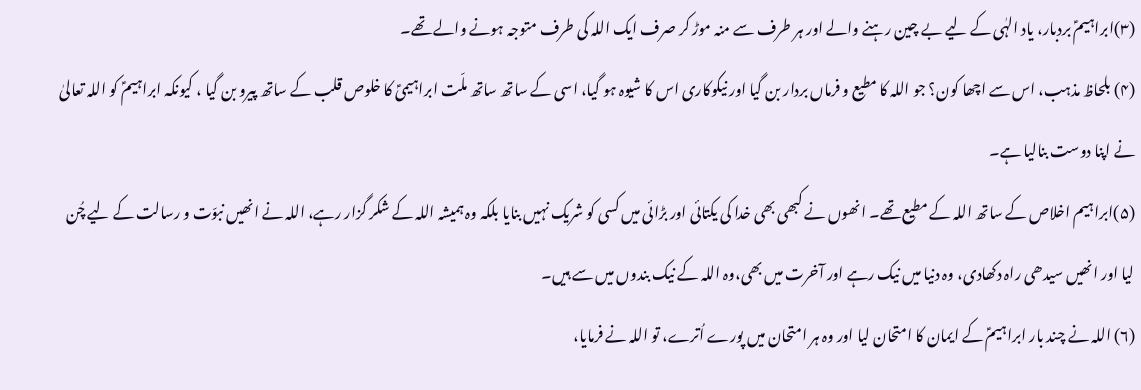(۳)ابراہیمؑ بردبار، یاد الہٰی کے لیے بے چین رہنے والے اور ہر طرف سے منہ موڑ کر صرف ایک اللہ کی طرف متوجہ ہونے والے تھے۔
(۴) بلحاظ مذہب، اس سے اچھا کون؟ جو اللہ کا مطیع و فرماں بردار بن گیا اور نیکوکاری اس کا شیوہ ہو گیا، اسی کے ساتھ ساتھ ملّت ابراہیمیؑ کا خلوص قلب کے ساتھ پیرو بن گیا ، کیونکہ ابراہیمؑ کو اللہ تعالیٰ نے اپنا دوست بنالیا ہے۔
(۵)ابراہیم اخلاص کے ساتھ اللہ کے مطیع تھے۔ انھوں نے کبھی بھی خدا کی یکتائی اور بڑائی میں کسی کو شریک نہیں بنایا بلکہ وہ ہمیشہ اللہ کے شکر گزار رہے، اللہ نے انھیں نبوّت و رسالت کے لیے چُن لیا اور انھیں سیدھی راہ دکھادی، وہ دنیا میں نیک رہے اور آخرت میں بھی،وہ اللہ کے نیک بندوں میں سے ہیں۔
(۶) اللہ نے چند بار ابراہیمؑ کے ایمان کا امتحان لیا اور وہ ہر امتحان میں پورے اُترے، تو اللہ نے فرمایا،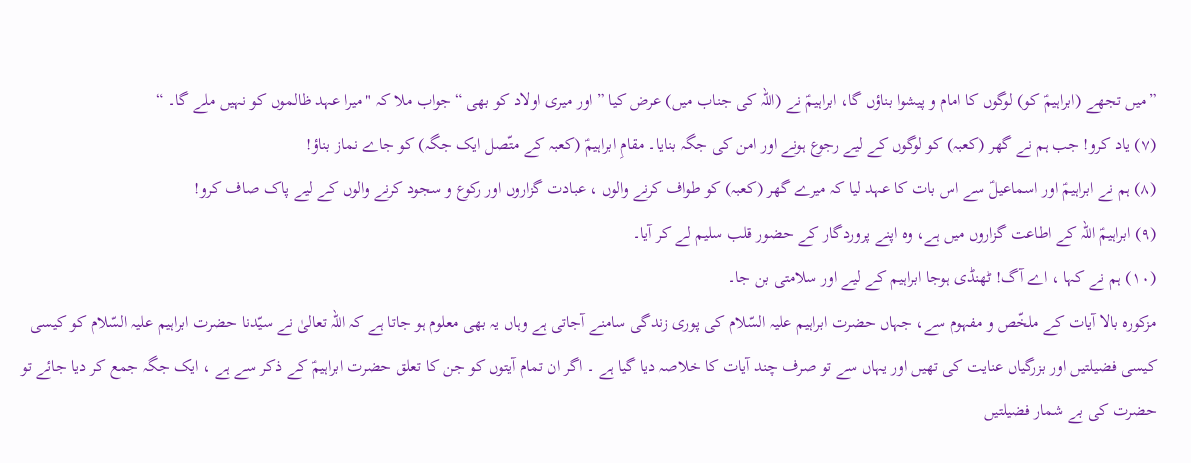”میں تجھے (ابراہیمؑ کو) لوگوں کا امام و پیشوا بناؤں گا، ابراہیمؑ نے (اللہ کی جناب میں) عرض کیا ”اور میری اولاد کو بھی “جواب ملا کہ "میرا عہد ظالموں کو نہیں ملے گا۔ “
(۷) یاد کرو! جب ہم نے گھر (کعبہ) کو لوگوں کے لیے رجوع ہونے اور امن کی جگہ بنایا۔ مقامِ ابراہیمؑ (کعبہ کے متّصل ایک جگہ) کو جاے نماز بناؤ!
(۸) ہم نے ابراہیمؑ اور اسماعیلؑ سے اس بات کا عہد لیا کہ میرے گھر (کعبہ) کو طواف کرنے والوں ، عبادت گزاروں اور رکوع و سجود کرنے والوں کے لیے پاک صاف کرو!
(۹) ابراہیمؑ اللہ کے اطاعت گزاروں میں ہے، وہ اپنے پروردگار کے حضور قلب سلیم لے کر آیا۔
(۱۰) ہم نے کہا ، اے آگ! ٹھنڈی ہوجا ابراہیم کے لیے اور سلامتی بن جا۔
مزکورہ بالا آیات کے ملخّص و مفہوم سے، جہاں حضرت ابراہیم علیہ السّلام کی پوری زندگی سامنے آجاتی ہے وہاں یہ بھی معلوم ہو جاتا ہے کہ اللہ تعالیٰ نے سیّدنا حضرت ابراہیم علیہ السّلام کو کیسی کیسی فضیلتیں اور بزرگیاں عنایت کی تھیں اور یہاں سے تو صرف چند آیات کا خلاصہ دیا گیا ہے ۔ اگر ان تمام آیتوں کو جن کا تعلق حضرت ابراہیمؑ کے ذکر سے ہے ، ایک جگہ جمع کر دیا جائے تو حضرت کی بے شمار فضیلتیں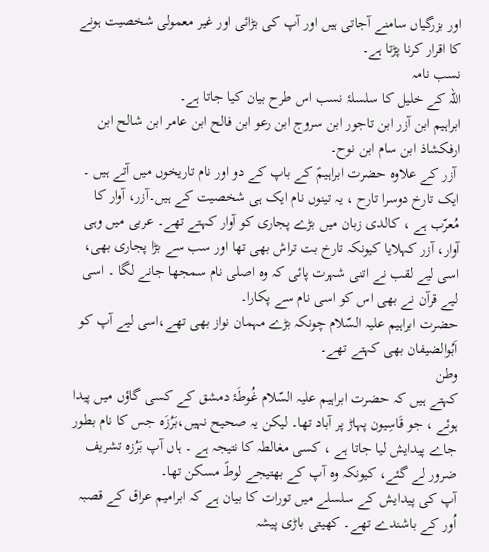اور بزرگیاں سامنے آجاتی ہیں اور آپ کی بڑائی اور غیر معمولی شخصیت ہونے کا اقرار کرنا پڑتا ہے۔
نسب نامہ
اللہ کے خلیل کا سلسلۂ نسب اس طرح بیان کیا جاتا ہے۔
ابراہیم ابن آزر ابن تاجور ابن سروج ابن رعو ابن فالح ابن عامر ابن شالح ابن ارفکشاذ ابن سام ابن نوح۔
 آزر کے علاوہ حضرت ابراہیمؑ کے باپ کے دو اور نام تاریخوں میں آتے ہیں ۔ ایک تارخ دوسرا تارح ، یہ تینوں نام ایک ہی شخصیت کے ہیں۔آزر، آوار کا مُعرّب ہے ، کالدی زبان میں بڑے پجاری کو آوار کہتے تھے۔ عربی میں وہی آوار، آزر کہلایا کیونکہ تارخ بت تراش بھی تھا اور سب سے بڑا پجاری بھی، اسی لیے لقب نے اتنی شہرت پائی کہ وہ اصلی نام سمجھا جانے لگا ۔ اسی لیے قرآن نے بھی اس کو اسی نام سے پکارا۔
حضرت ابراہیم علیہ السّلام چونکہ بڑے مہمان نواز بھی تھے،اسی لیے آپ کو اَبُوالضيفان بھی کہتے تھے۔
وطن
کہتے ہیں کہ حضرت ابراہیم علیہ السّلام غُوطَۂ دمشق کے کسی گاؤں میں پیدا ہوئے ، جو قَاسِیون پہاڑ پر آباد تھا۔ لیکن یہ صحیح نہیں،بَرُزَہ جس کا نام بطور جاے پیدایش لیا جاتا ہے ، کسی مغالطہ کا نتیجہ ہے ۔ ہاں آپ بَرُزہ تشریف ضرور لے گئے، کیونکہ وہ آپ کے بھتیجے لوطؑ مسکن تھا۔
آپ کی پیدایش کے سلسلے میں تورات کا بیان ہے کہ ابرامیم عراق کے قصبہ اُور کے باشندے تھے۔ کھیتی باڑی پیشہ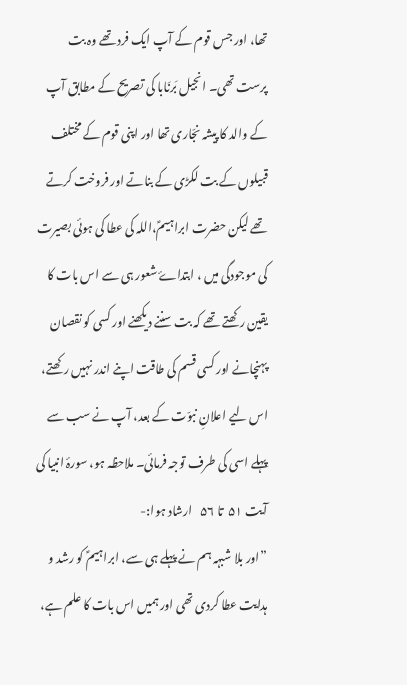تھا، اور جس قوم کے آپ ایک فرد تھے وہ بت پرست تھی۔ انجیل بَرنَابا کی تصریح کے مطابق آپ کے والد کا پیشہ نجّاری تھا اور اپنی قوم کے مختلف قبیلوں کے بت لکڑی کے بناتے اور فروخت کرتے تھے لیکن حضرت ابراہیمؑ،اللہ کی عطا کی ہوئی بصیرت کی موجودگی میں ، ابتداۓ شعور ہی سے اس بات کا یقین رکھتے تھے کہ بت سننے دیکھنے اور کسی کو نقصان پہنچانے اور کسی قسم کی طاقت اپنے اندر نہیں رکھتے، اس لیے اعلانِ نبوّت کے بعد، آپ نے سب سے پہلے اسی کی طرف توجہ فرمائی۔ ملاحظہ ہو، سورۂ انبیا کی آیت ۵۱  تا ۵۶   ارشاد ہوا:-
”اور بلا شبہہ ہم نے پہلے ہی سے، ابراہیمؑ کو رشد و ہدایت عطا کردی تھی اور ہمیں اس بات کا علم ہے،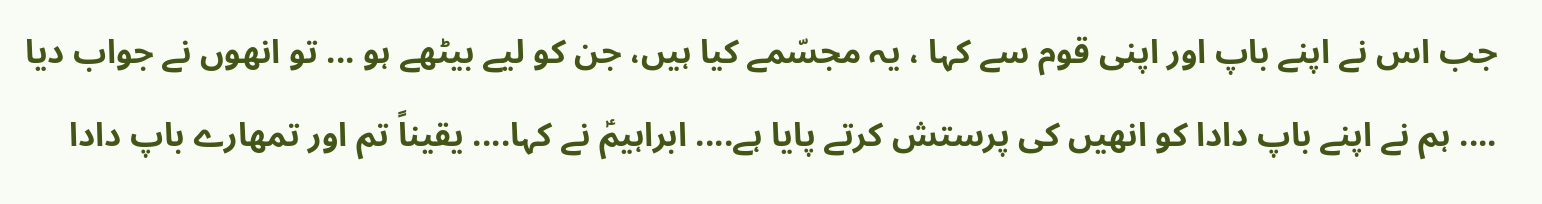جب اس نے اپنے باپ اور اپنی قوم سے کہا ، یہ مجسّمے کیا ہیں، جن کو لیے بیٹھے ہو ... تو انھوں نے جواب دیا .... ہم نے اپنے باپ دادا کو انھیں کی پرستش کرتے پایا ہے.... ابراہیمؑ نے کہا.... یقیناً تم اور تمھارے باپ دادا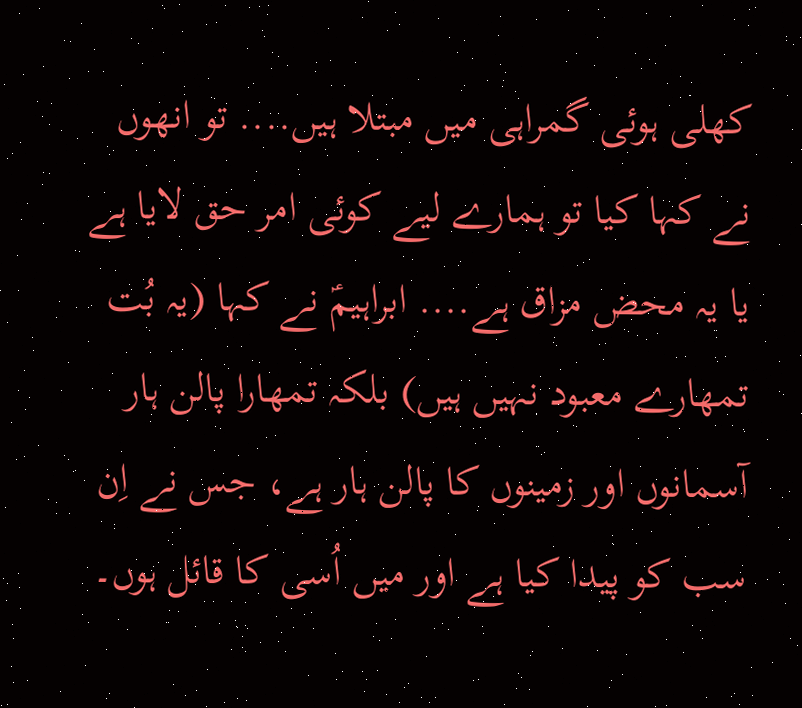کھلی ہوئی گمراہی میں مبتلا ہیں.... تو انھوں نے کہا کیا تو ہمارے لیے کوئی امر حق لایا ہے یا یہ محض مزاق ہے.... ابراہیمؑ نے کہا (یہ بُت تمھارے معبود نہیں ہیں) بلکہ تمھارا پالن ہار آسمانوں اور زمینوں کا پالن ہار ہے، جس نے اِن سب کو پیدا کیا ہے اور میں اُسی کا قائل ہوں۔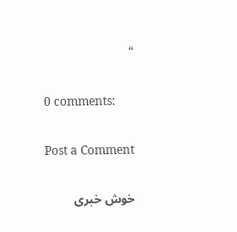“

0 comments:

Post a Comment

خوش خبری